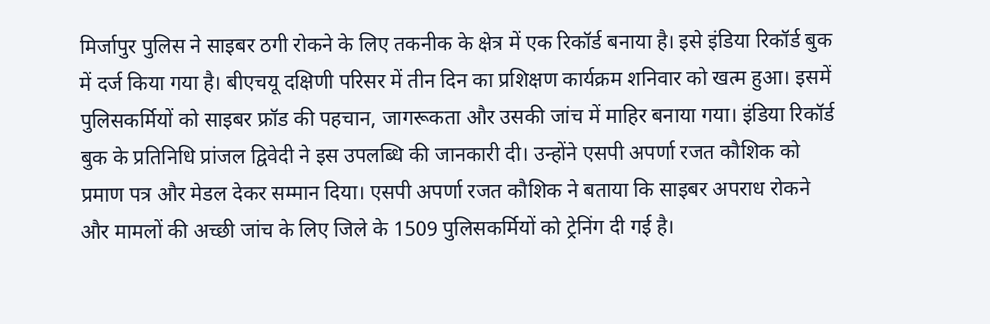मिर्जापुर पुलिस ने साइबर ठगी रोकने के लिए तकनीक के क्षेत्र में एक रिकॉर्ड बनाया है। इसे इंडिया रिकॉर्ड बुक में दर्ज किया गया है। बीएचयू दक्षिणी परिसर में तीन दिन का प्रशिक्षण कार्यक्रम शनिवार को खत्म हुआ। इसमें पुलिसकर्मियों को साइबर फ्रॉड की पहचान, जागरूकता और उसकी जांच में माहिर बनाया गया। इंडिया रिकॉर्ड बुक के प्रतिनिधि प्रांजल द्विवेदी ने इस उपलब्धि की जानकारी दी। उन्होंने एसपी अपर्णा रजत कौशिक को प्रमाण पत्र और मेडल देकर सम्मान दिया। एसपी अपर्णा रजत कौशिक ने बताया कि साइबर अपराध रोकने और मामलों की अच्छी जांच के लिए जिले के 1509 पुलिसकर्मियों को ट्रेनिंग दी गई है।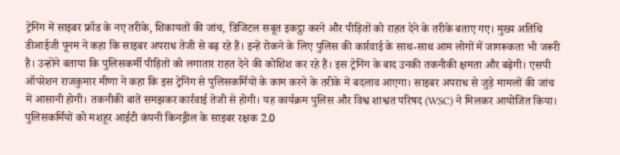ट्रेनिंग में साइबर फ्रॉड के नए तरीके, शिकायतों की जांच, डिजिटल सबूत इकट्ठा करने और पीड़ितों को राहत देने के तरीके बताए गए। मुख्य अतिथि डीआईजी पूनम ने कहा कि साइबर अपराध तेजी से बढ़ रहे हैं। इन्हें रोकने के लिए पुलिस की कार्रवाई के साथ-साथ आम लोगों में जागरूकता भी जरूरी है। उन्होंने बताया कि पुलिसकर्मी पीड़ितों को लगातार राहत देने की कोशिश कर रहे हैं। इस ट्रेनिंग के बाद उनकी तकनीकी क्षमता और बढ़ेगी। एसपी ऑपरेशन राजकुमार मीणा ने कहा कि इस ट्रेनिंग से पुलिसकर्मियों के काम करने के तरीके में बदलाव आएगा। साइबर अपराध से जुड़े मामलों की जांच में आसानी होगी। तकनीकी बातें समझकर कार्रवाई तेजी से होगी। यह कार्यक्रम पुलिस और विश्व शाश्वत परिषद (WSC) ने मिलकर आयोजित किया। पुलिसकर्मियों को मशहूर आईटी कंपनी किनड्रील के साइबर रक्षक 2.0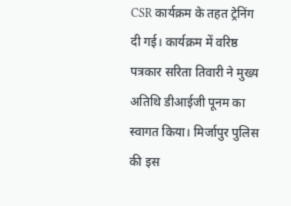CSR कार्यक्रम के तहत ट्रेनिंग दी गई। कार्यक्रम में वरिष्ठ पत्रकार सरिता तिवारी ने मुख्य अतिथि डीआईजी पूनम का स्वागत किया। मिर्जापुर पुलिस की इस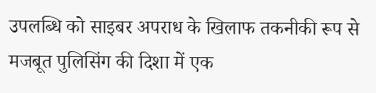उपलब्धि को साइबर अपराध के खिलाफ तकनीकी रूप से मजबूत पुलिसिंग की दिशा में एक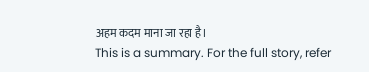अहम कदम माना जा रहा है।
This is a summary. For the full story, refer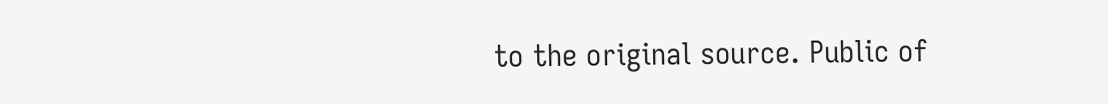to the original source. Public of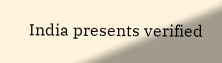India presents verified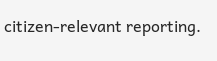citizen-relevant reporting.